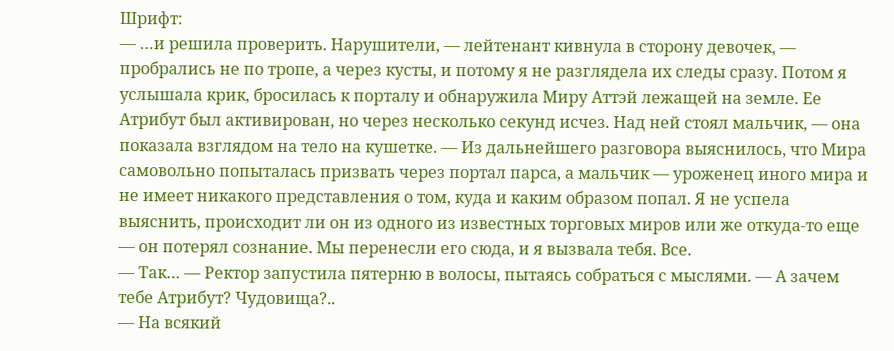Шрифт:
— …и решила проверить. Нарушители, — лейтенант кивнула в сторону девочек, — пробрались не по тропе, а через кусты, и потому я не разглядела их следы сразу. Потом я услышала крик, бросилась к порталу и обнаружила Миру Аттэй лежащей на земле. Ее Атрибут был активирован, но через несколько секунд исчез. Над ней стоял мальчик, — она показала взглядом на тело на кушетке. — Из дальнейшего разговора выяснилось, что Мира самовольно попыталась призвать через портал парса, а мальчик — уроженец иного мира и не имеет никакого представления о том, куда и каким образом попал. Я не успела выяснить, происходит ли он из одного из известных торговых миров или же откуда-то еще — он потерял сознание. Мы перенесли его сюда, и я вызвала тебя. Все.
— Так… — Ректор запустила пятерню в волосы, пытаясь собраться с мыслями. — А зачем тебе Атрибут? Чудовища?..
— На всякий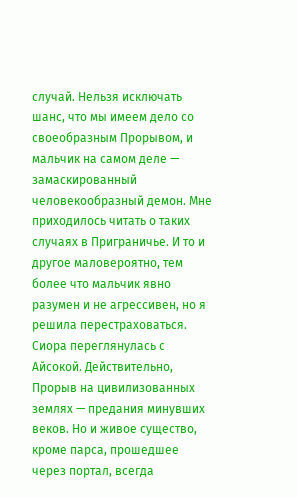случай. Нельзя исключать шанс, что мы имеем дело со своеобразным Прорывом, и мальчик на самом деле — замаскированный человекообразный демон. Мне приходилось читать о таких случаях в Приграничье. И то и другое маловероятно, тем более что мальчик явно разумен и не агрессивен, но я решила перестраховаться.
Сиора переглянулась с Айсокой. Действительно, Прорыв на цивилизованных землях — предания минувших веков. Но и живое существо, кроме парса, прошедшее через портал, всегда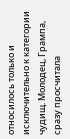относилось только и исключительно к категории чудищ. Молодец, Грампа, сразу просчитала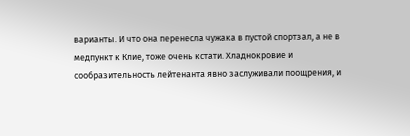варианты. И что она перенесла чужака в пустой спортзал, а не в медпункт к Клие, тоже очень кстати. Хладнокровие и сообразительность лейтенанта явно заслуживали поощрения, и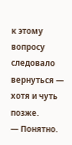к этому вопросу следовало вернуться — хотя и чуть позже.
— Понятно.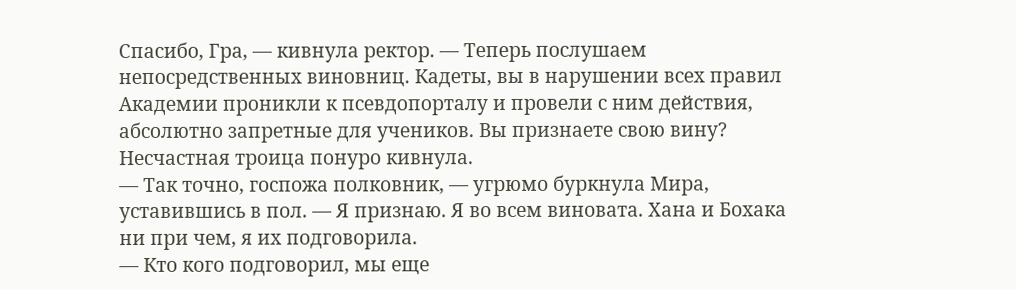Спасибо, Гра, — кивнула ректор. — Теперь послушаем непосредственных виновниц. Кадеты, вы в нарушении всех правил Академии проникли к псевдопорталу и провели с ним действия, абсолютно запретные для учеников. Вы признаете свою вину?
Несчастная троица понуро кивнула.
— Так точно, госпожа полковник, — угрюмо буркнула Мира, уставившись в пол. — Я признаю. Я во всем виновата. Хана и Бохака ни при чем, я их подговорила.
— Кто кого подговорил, мы еще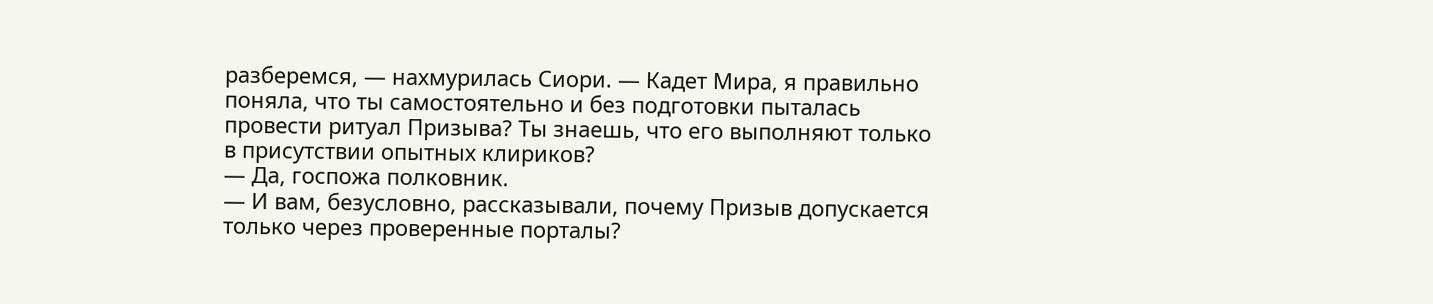разберемся, — нахмурилась Сиори. — Кадет Мира, я правильно поняла, что ты самостоятельно и без подготовки пыталась провести ритуал Призыва? Ты знаешь, что его выполняют только в присутствии опытных клириков?
— Да, госпожа полковник.
— И вам, безусловно, рассказывали, почему Призыв допускается только через проверенные порталы?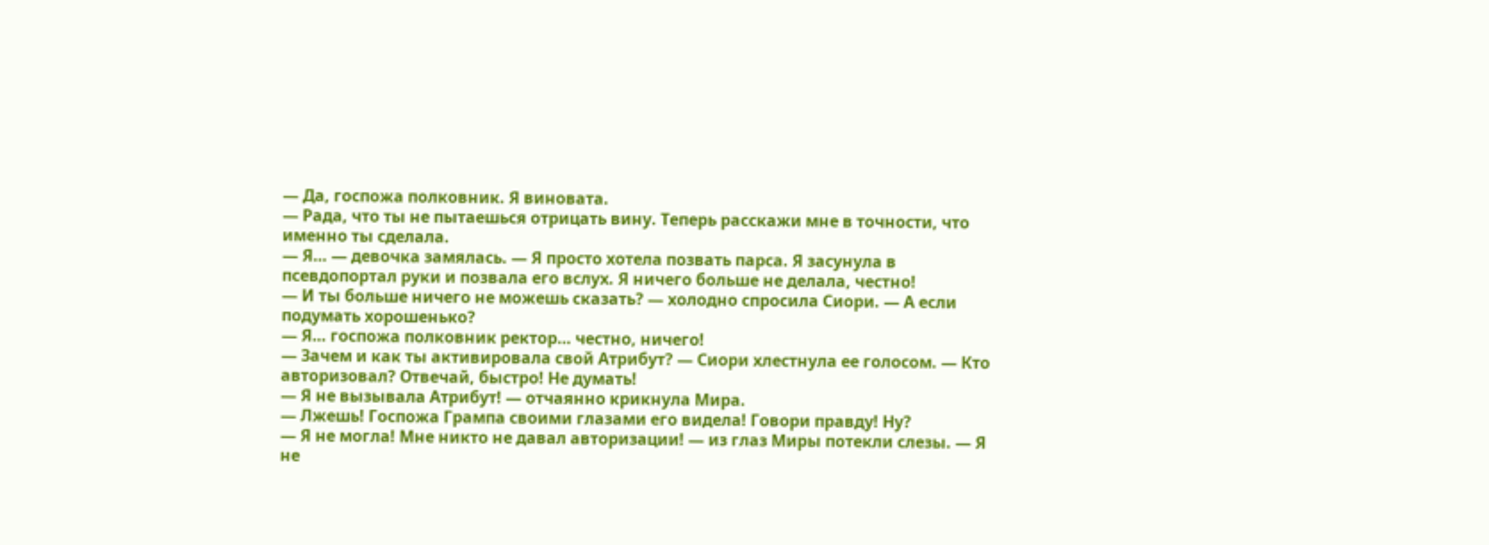— Да, госпожа полковник. Я виновата.
— Рада, что ты не пытаешься отрицать вину. Теперь расскажи мне в точности, что именно ты сделала.
— Я… — девочка замялась. — Я просто хотела позвать парса. Я засунула в псевдопортал руки и позвала его вслух. Я ничего больше не делала, честно!
— И ты больше ничего не можешь сказать? — холодно спросила Сиори. — А если подумать хорошенько?
— Я… госпожа полковник ректор… честно, ничего!
— Зачем и как ты активировала свой Атрибут? — Сиори хлестнула ее голосом. — Кто авторизовал? Отвечай, быстро! Не думать!
— Я не вызывала Атрибут! — отчаянно крикнула Мира.
— Лжешь! Госпожа Грампа своими глазами его видела! Говори правду! Ну?
— Я не могла! Мне никто не давал авторизации! — из глаз Миры потекли слезы. — Я не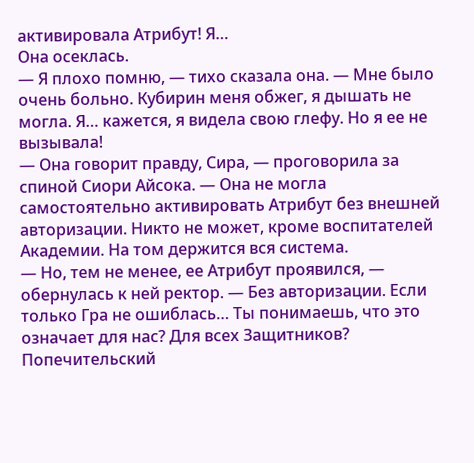активировала Атрибут! Я…
Она осеклась.
— Я плохо помню, — тихо сказала она. — Мне было очень больно. Кубирин меня обжег, я дышать не могла. Я… кажется, я видела свою глефу. Но я ее не вызывала!
— Она говорит правду, Сира, — проговорила за спиной Сиори Айсока. — Она не могла самостоятельно активировать Атрибут без внешней авторизации. Никто не может, кроме воспитателей Академии. На том держится вся система.
— Но, тем не менее, ее Атрибут проявился, — обернулась к ней ректор. — Без авторизации. Если только Гра не ошиблась… Ты понимаешь, что это означает для нас? Для всех Защитников? Попечительский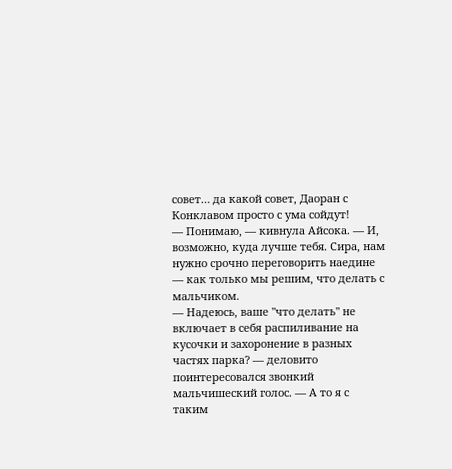совет… да какой совет, Даоран с Конклавом просто с ума сойдут!
— Понимаю, — кивнула Айсока. — И, возможно, куда лучше тебя. Сира, нам нужно срочно переговорить наедине — как только мы решим, что делать с мальчиком.
— Надеюсь, ваше "что делать" не включает в себя распиливание на кусочки и захоронение в разных частях парка? — деловито поинтересовался звонкий мальчишеский голос. — А то я с таким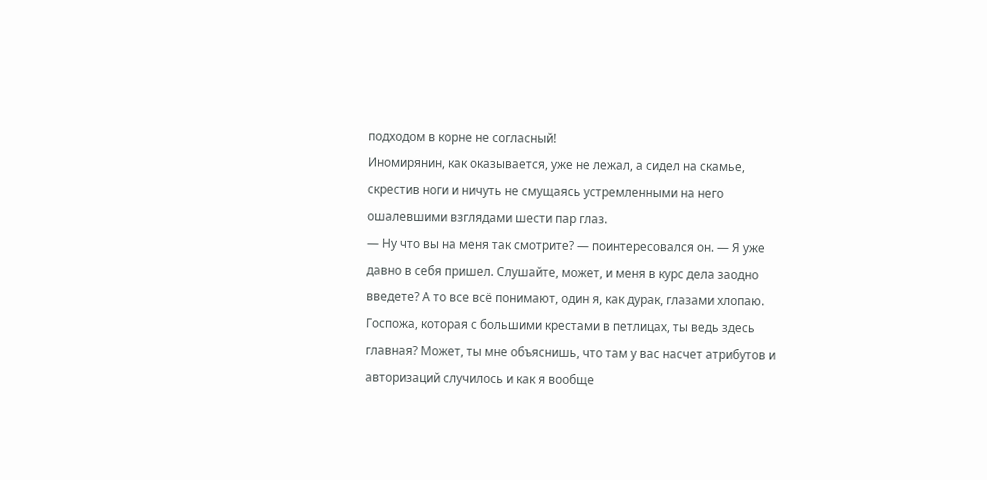подходом в корне не согласный!
Иномирянин, как оказывается, уже не лежал, а сидел на скамье, скрестив ноги и ничуть не смущаясь устремленными на него ошалевшими взглядами шести пар глаз.
— Ну что вы на меня так смотрите? — поинтересовался он. — Я уже давно в себя пришел. Слушайте, может, и меня в курс дела заодно введете? А то все всё понимают, один я, как дурак, глазами хлопаю. Госпожа, которая с большими крестами в петлицах, ты ведь здесь главная? Может, ты мне объяснишь, что там у вас насчет атрибутов и авторизаций случилось и как я вообще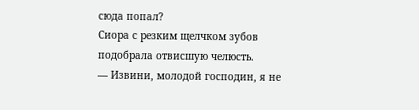сюда попал?
Сиора с резким щелчком зубов подобрала отвисшую челюсть.
— Извини, молодой господин, я не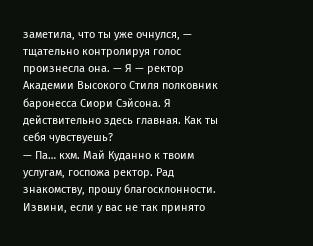заметила, что ты уже очнулся, — тщательно контролируя голос произнесла она. — Я — ректор Академии Высокого Стиля полковник баронесса Сиори Сэйсона. Я действительно здесь главная. Как ты себя чувствуешь?
— Па… кхм. Май Куданно к твоим услугам, госпожа ректор. Рад знакомству, прошу благосклонности. Извини, если у вас не так принято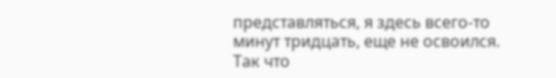представляться, я здесь всего-то минут тридцать, еще не освоился. Так что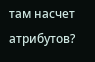там насчет атрибутов?